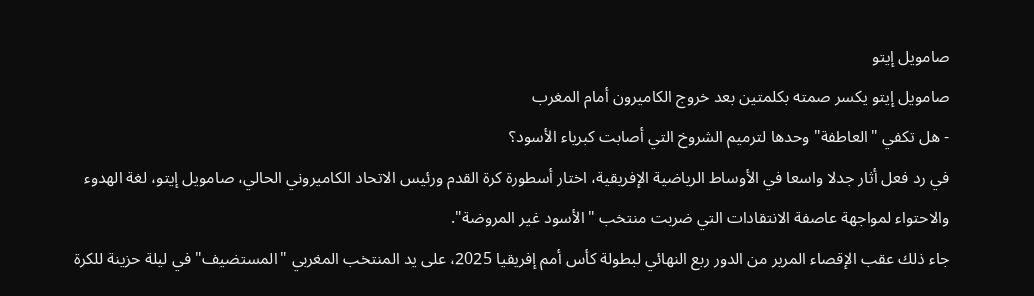صامويل إيتو
صامويل إيتو يكسر صمته بكلمتين بعد خروج الكاميرون أمام المغرب
- هل تكفي "العاطفة" وحدها لترميم الشروخ التي أصابت كبرياء الأسود؟
في رد فعل أثار جدلا واسعا في الأوساط الرياضية الإفريقية، اختار أسطورة كرة القدم ورئيس الاتحاد الكاميروني الحالي، صامويل إيتو، لغة الهدوء والاحتواء لمواجهة عاصفة الانتقادات التي ضربت منتخب "الأسود غير المروضة".
جاء ذلك عقب الإقصاء المرير من الدور ربع النهائي لبطولة كأس أمم إفريقيا 2025، على يد المنتخب المغربي "المستضيف" في ليلة حزينة للكرة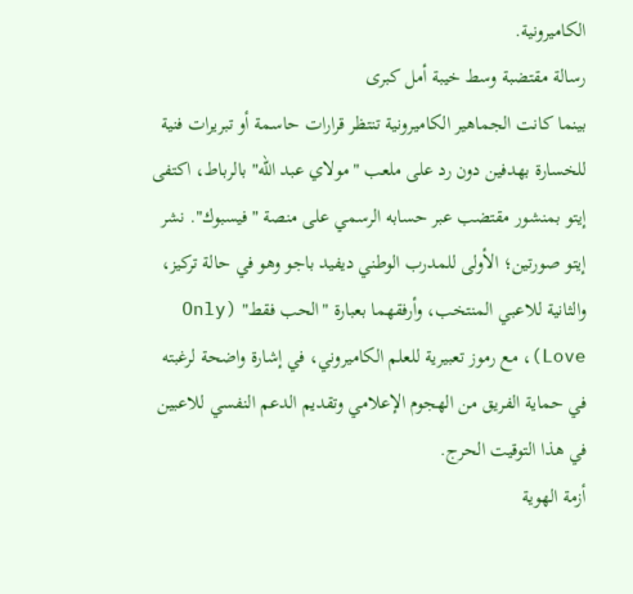الكاميرونية.
رسالة مقتضبة وسط خيبة أمل كبرى
بينما كانت الجماهير الكاميرونية تنتظر قرارات حاسمة أو تبريرات فنية للخسارة بهدفين دون رد على ملعب "مولاي عبد الله" بالرباط، اكتفى إيتو بمنشور مقتضب عبر حسابه الرسمي على منصة "فيسبوك". نشر إيتو صورتين؛ الأولى للمدرب الوطني ديفيد باجو وهو في حالة تركيز، والثانية للاعبي المنتخب، وأرفقهما بعبارة "الحب فقط" (Only Love)، مع رموز تعبيرية للعلم الكاميروني، في إشارة واضحة لرغبته في حماية الفريق من الهجوم الإعلامي وتقديم الدعم النفسي للاعبين في هذا التوقيت الحرج.
أزمة الهوية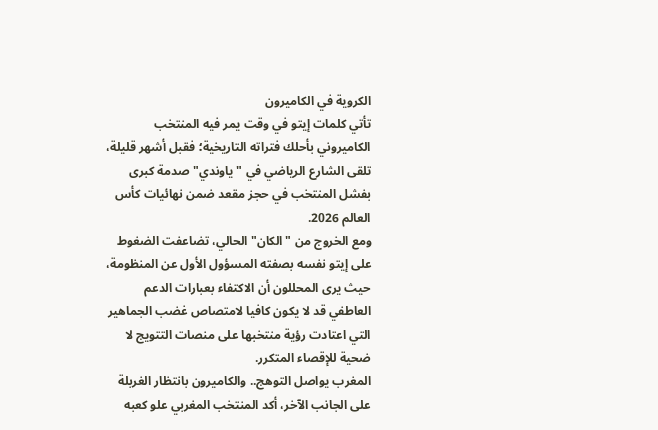الكروية في الكاميرون
تأتي كلمات إيتو في وقت يمر فيه المنتخب الكاميروني بأحلك فتراته التاريخية؛ فقبل أشهر قليلة، تلقى الشارع الرياضي في "ياوندي" صدمة كبرى بفشل المنتخب في حجز مقعد ضمن نهائيات كأس العالم 2026.
ومع الخروج من "الكان" الحالي، تضاعفت الضغوط على إيتو نفسه بصفته المسؤول الأول عن المنظومة، حيث يرى المحللون أن الاكتفاء بعبارات الدعم العاطفي قد لا يكون كافيا لامتصاص غضب الجماهير التي اعتادت رؤية منتخبها على منصات التتويج لا ضحية للإقصاء المتكرر.
المغرب يواصل التوهج.. والكاميرون بانتظار الغربلة
على الجانب الآخر، أكد المنتخب المغربي علو كعبه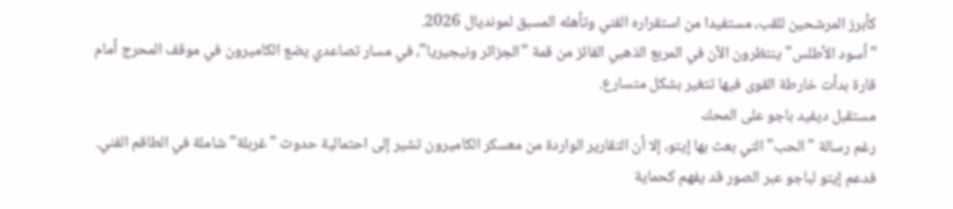كأبرز المرشحين للقب، مستفيدا من استقراره الفني وتأهله المسبق لمونديال 2026.
"أسود الأطلس" ينتظرون الآن في المربع الذهبي الفائز من قمة "الجزائر ونيجيريا"، في مسار تصاعدي يضع الكاميرون في موقف المحرج أمام قارة بدأت خارطة القوى فيها تتغير بشكل متسارع.
مستقبل ديفيد باجو على المحك
رغم رسالة "الحب" التي بعث بها إيتو، إلا أن التقارير الواردة من معسكر الكاميرون تشير إلى احتمالية حدوث "غربلة" شاملة في الطاقم الفني.
فدعم إيتو لباجو عبر الصور قد يفهم كحماية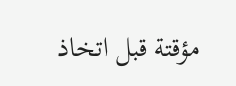مؤقتة قبل اتخاذ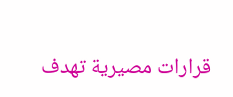قرارات مصيرية تهدف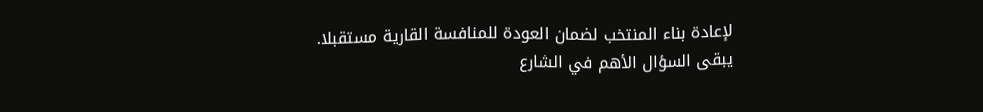لإعادة بناء المنتخب لضمان العودة للمنافسة القارية مستقبلا.
يبقى السؤال الأهم في الشارع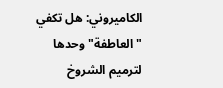الكاميروني: هل تكفي "العاطفة" وحدها لترميم الشروخ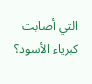التي أصابت كبرياء الأسود؟